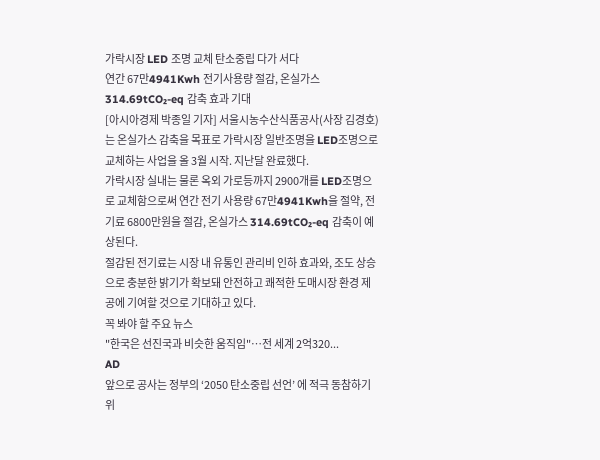가락시장 LED 조명 교체 탄소중립 다가 서다
연간 67만4941Kwh 전기사용량 절감, 온실가스 314.69tCO₂-eq 감축 효과 기대
[아시아경제 박종일 기자] 서울시농수산식품공사(사장 김경호)는 온실가스 감축을 목표로 가락시장 일반조명을 LED조명으로 교체하는 사업을 올 3월 시작. 지난달 완료했다.
가락시장 실내는 물론 옥외 가로등까지 2900개를 LED조명으로 교체함으로써 연간 전기 사용량 67만4941Kwh을 절약, 전기료 6800만원을 절감, 온실가스 314.69tCO₂-eq 감축이 예상된다.
절감된 전기료는 시장 내 유통인 관리비 인하 효과와, 조도 상승으로 충분한 밝기가 확보돼 안전하고 쾌적한 도매시장 환경 제공에 기여할 것으로 기대하고 있다.
꼭 봐야 할 주요 뉴스
"한국은 선진국과 비슷한 움직임"…전 세계 2억320...
AD
앞으로 공사는 정부의 ‘2050 탄소중립 선언’ 에 적극 동참하기 위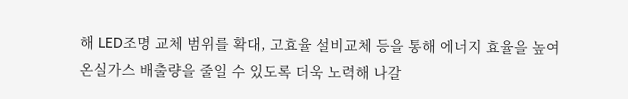해 LED조명 교체 범위를 확대, 고효율 설비교체 등을 통해 에너지 효율을 높여 온실가스 배출량을 줄일 수 있도록 더욱 노력해 나갈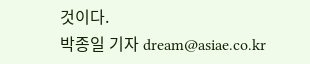것이다.
박종일 기자 dream@asiae.co.kr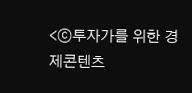<ⓒ투자가를 위한 경제콘텐츠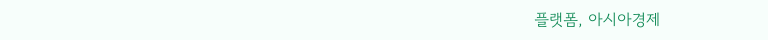플랫폼, 아시아경제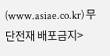(www.asiae.co.kr) 무단전재 배포금지>